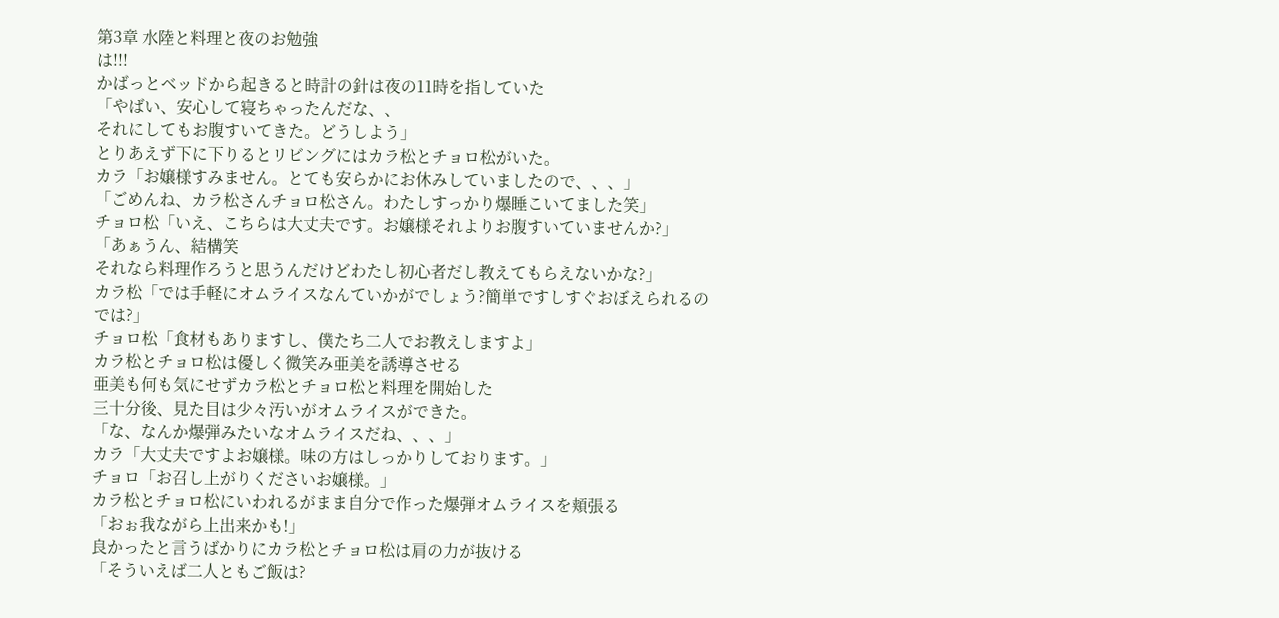第3章 水陸と料理と夜のお勉強
は!!!
かばっとベッドから起きると時計の針は夜の11時を指していた
「やばい、安心して寝ちゃったんだな、、
それにしてもお腹すいてきた。どうしよう」
とりあえず下に下りるとリビングにはカラ松とチョロ松がいた。
カラ「お嬢様すみません。とても安らかにお休みしていましたので、、、」
「ごめんね、カラ松さんチョロ松さん。わたしすっかり爆睡こいてました笑」
チョロ松「いえ、こちらは大丈夫です。お嬢様それよりお腹すいていませんか?」
「あぁうん、結構笑
それなら料理作ろうと思うんだけどわたし初心者だし教えてもらえないかな?」
カラ松「では手軽にオムライスなんていかがでしょう?簡単ですしすぐおぼえられるのでは?」
チョロ松「食材もありますし、僕たち二人でお教えしますよ」
カラ松とチョロ松は優しく微笑み亜美を誘導させる
亜美も何も気にせずカラ松とチョロ松と料理を開始した
三十分後、見た目は少々汚いがオムライスができた。
「な、なんか爆弾みたいなオムライスだね、、、」
カラ「大丈夫ですよお嬢様。味の方はしっかりしております。」
チョロ「お召し上がりくださいお嬢様。」
カラ松とチョロ松にいわれるがまま自分で作った爆弾オムライスを頬張る
「おぉ我ながら上出来かも!」
良かったと言うばかりにカラ松とチョロ松は肩の力が抜ける
「そういえば二人ともご飯は?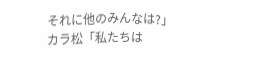それに他のみんなは?」
カラ松「私たちは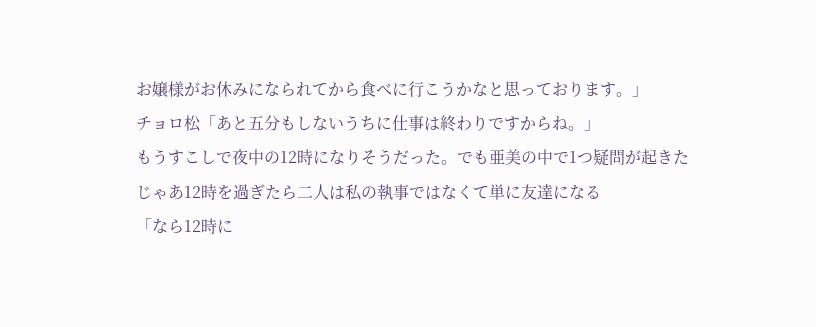お嬢様がお休みになられてから食べに行こうかなと思っております。」
チョロ松「あと五分もしないうちに仕事は終わりですからね。」
もうすこしで夜中の12時になりそうだった。でも亜美の中で1つ疑問が起きた
じゃあ12時を過ぎたら二人は私の執事ではなくて単に友達になる
「なら12時に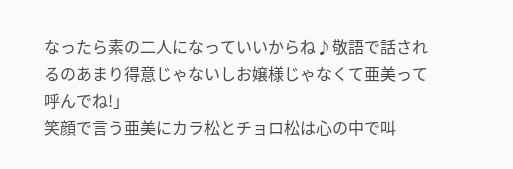なったら素の二人になっていいからね♪敬語で話されるのあまり得意じゃないしお嬢様じゃなくて亜美って呼んでね!」
笑顔で言う亜美にカラ松とチョロ松は心の中で叫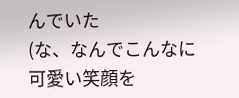んでいた
(な、なんでこんなに可愛い笑顔を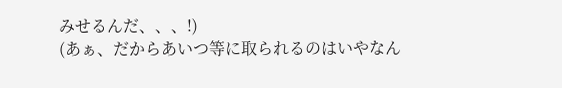みせるんだ、、、!)
(あぁ、だからあいつ等に取られるのはいやなん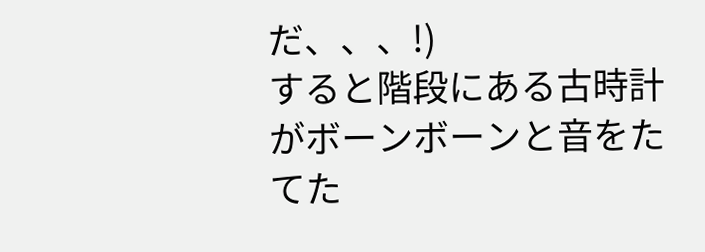だ、、、!)
すると階段にある古時計がボーンボーンと音をたてた